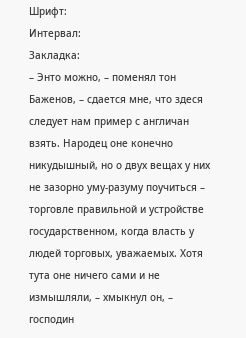Шрифт:
Интервал:
Закладка:
– Энто можно, – поменял тон Баженов, – сдается мне, что здеся следует нам пример с англичан взять. Народец оне конечно никудышный, но о двух вещах у них не зазорно уму-разуму поучиться – торговле правильной и устройстве государственном, когда власть у людей торговых, уважаемых. Хотя тута оне ничего сами и не измышляли, – хмыкнул он, – господин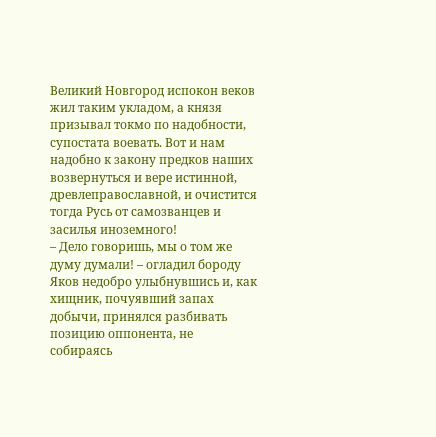Великий Новгород испокон веков жил таким укладом, а князя призывал токмо по надобности, супостата воевать. Вот и нам надобно к закону предков наших возвернуться и вере истинной, древлеправославной, и очистится тогда Русь от самозванцев и засилья иноземного!
– Дело говоришь, мы о том же думу думали! – огладил бороду Яков недобро улыбнувшись и, как хищник, почуявший запах добычи, принялся разбивать позицию оппонента, не собираясь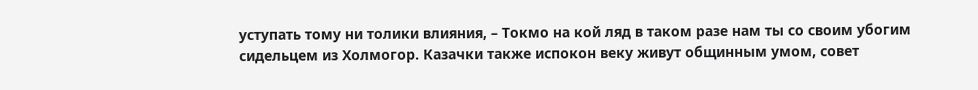уступать тому ни толики влияния, – Токмо на кой ляд в таком разе нам ты со своим убогим сидельцем из Холмогор. Казачки также испокон веку живут общинным умом, совет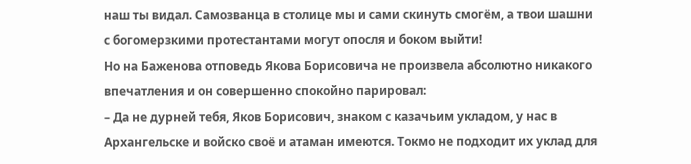наш ты видал. Самозванца в столице мы и сами скинуть смогём, а твои шашни с богомерзкими протестантами могут опосля и боком выйти!
Но на Баженова отповедь Якова Борисовича не произвела абсолютно никакого впечатления и он совершенно спокойно парировал:
– Да не дурней тебя, Яков Борисович, знаком с казачьим укладом, у нас в Архангельске и войско своё и атаман имеются. Токмо не подходит их уклад для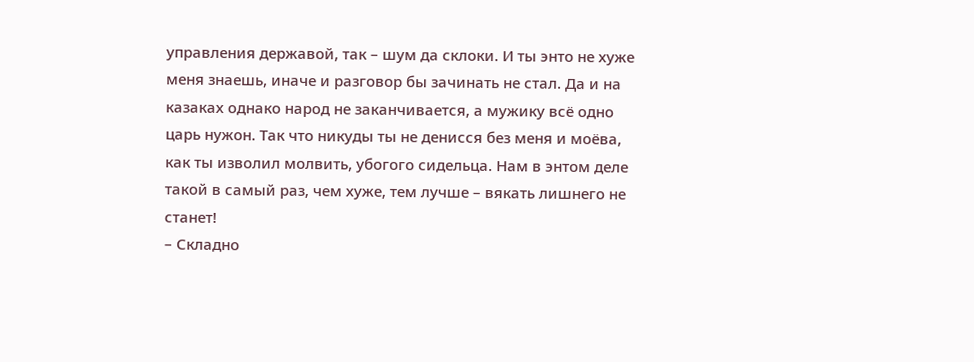управления державой, так – шум да склоки. И ты энто не хуже меня знаешь, иначе и разговор бы зачинать не стал. Да и на казаках однако народ не заканчивается, а мужику всё одно царь нужон. Так что никуды ты не денисся без меня и моёва, как ты изволил молвить, убогого сидельца. Нам в энтом деле такой в самый раз, чем хуже, тем лучше – вякать лишнего не станет!
– Складно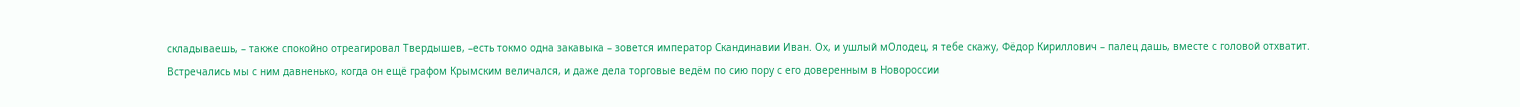складываешь, – также спокойно отреагировал Твердышев, –есть токмо одна закавыка – зовется император Скандинавии Иван. Ох, и ушлый мОлодец, я тебе скажу, Фёдор Кириллович – палец дашь, вместе с головой отхватит. Встречались мы с ним давненько, когда он ещё графом Крымским величался, и даже дела торговые ведём по сию пору с его доверенным в Новороссии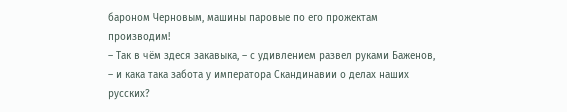бароном Черновым, машины паровые по его прожектам производим!
– Так в чём здеся закавыка, – с удивлением развел руками Баженов, – и кака така забота у императора Скандинавии о делах наших русских?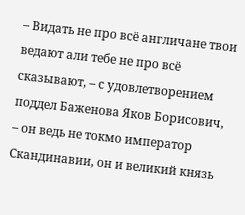– Видать не про всё англичане твои ведают али тебе не про всё сказывают, – с удовлетворением поддел Баженова Яков Борисович, – он ведь не токмо император Скандинавии, он и великий князь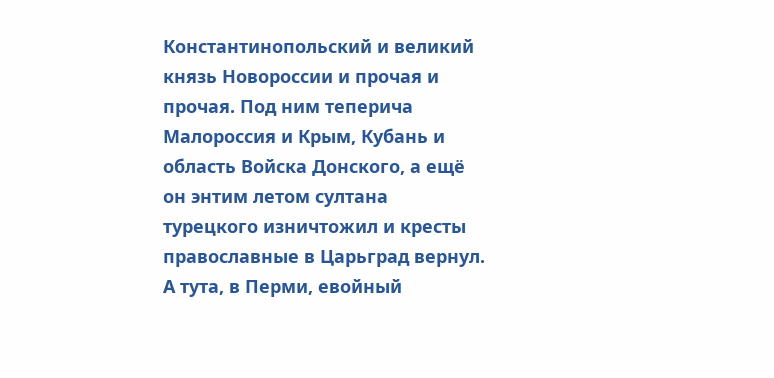Константинопольский и великий князь Новороссии и прочая и прочая. Под ним теперича Малороссия и Крым, Кубань и область Войска Донского, а ещё он энтим летом султана турецкого изничтожил и кресты православные в Царьград вернул. А тута, в Перми, евойный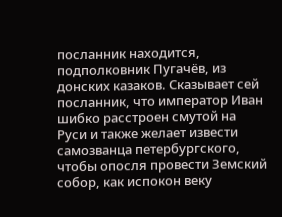посланник находится, подполковник Пугачёв, из донских казаков. Сказывает сей посланник, что император Иван шибко расстроен смутой на Руси и также желает извести самозванца петербургского, чтобы опосля провести Земский собор, как испокон веку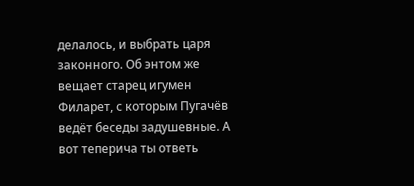делалось, и выбрать царя законного. Об энтом же вещает старец игумен Филарет, с которым Пугачёв ведёт беседы задушевные. А вот теперича ты ответь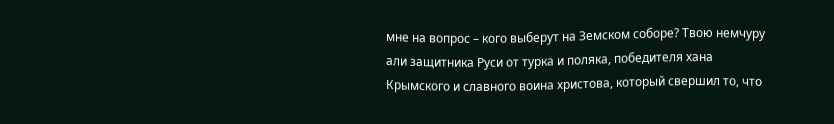мне на вопрос – кого выберут на Земском соборе? Твою немчуру али защитника Руси от турка и поляка, победителя хана Крымского и славного воина христова, который свершил то, что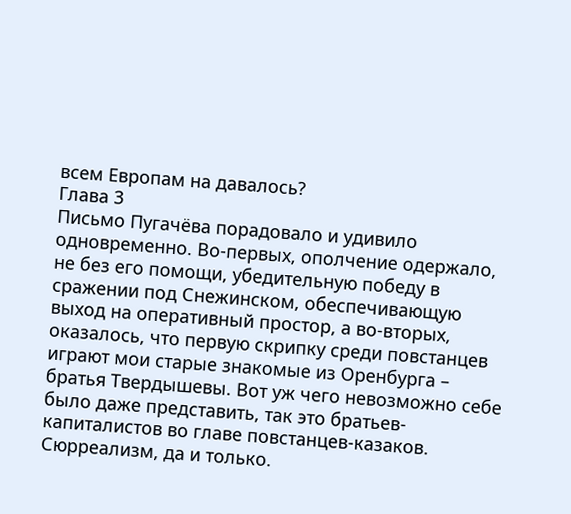всем Европам на давалось?
Глава 3
Письмо Пугачёва порадовало и удивило одновременно. Во-первых, ополчение одержало, не без его помощи, убедительную победу в сражении под Снежинском, обеспечивающую выход на оперативный простор, а во-вторых, оказалось, что первую скрипку среди повстанцев играют мои старые знакомые из Оренбурга – братья Твердышевы. Вот уж чего невозможно себе было даже представить, так это братьев-капиталистов во главе повстанцев-казаков. Сюрреализм, да и только.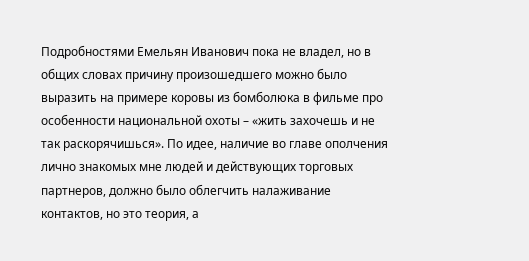Подробностями Емельян Иванович пока не владел, но в общих словах причину произошедшего можно было выразить на примере коровы из бомболюка в фильме про особенности национальной охоты – «жить захочешь и не так раскорячишься». По идее, наличие во главе ополчения лично знакомых мне людей и действующих торговых партнеров, должно было облегчить налаживание контактов, но это теория, а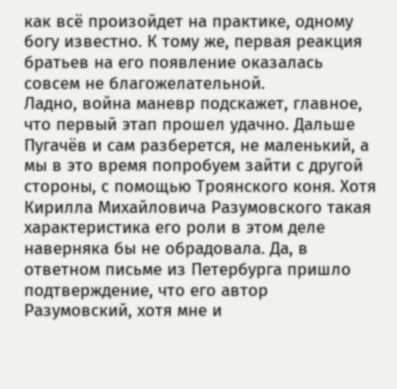как всё произойдет на практике, одному богу известно. К тому же, первая реакция братьев на его появление оказалась совсем не благожелательной.
Ладно, война маневр подскажет, главное, что первый этап прошел удачно. Дальше Пугачёв и сам разберется, не маленький, а мы в это время попробуем зайти с другой стороны, с помощью Троянского коня. Хотя Кирилла Михайловича Разумовского такая характеристика его роли в этом деле наверняка бы не обрадовала. Да, в ответном письме из Петербурга пришло подтверждение, что его автор Разумовский, хотя мне и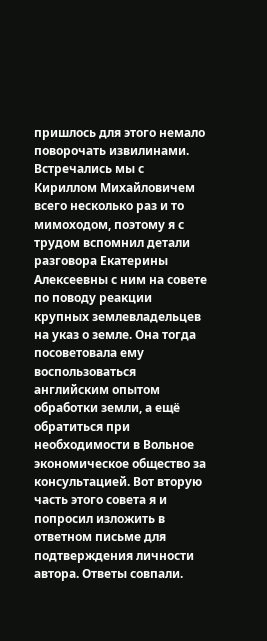пришлось для этого немало поворочать извилинами. Встречались мы с Кириллом Михайловичем всего несколько раз и то мимоходом, поэтому я с трудом вспомнил детали разговора Екатерины Алексеевны с ним на совете по поводу реакции крупных землевладельцев на указ о земле. Она тогда посоветовала ему воспользоваться английским опытом обработки земли, а ещё обратиться при необходимости в Вольное экономическое общество за консультацией. Вот вторую часть этого совета я и попросил изложить в ответном письме для подтверждения личности автора. Ответы совпали.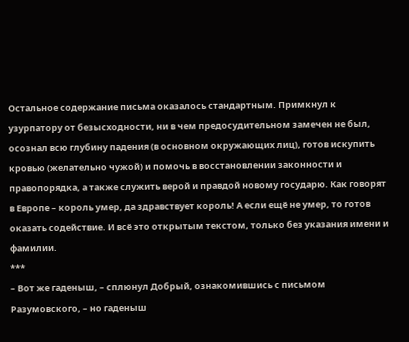Остальное содержание письма оказалось стандартным. Примкнул к узурпатору от безысходности, ни в чем предосудительном замечен не был, осознал всю глубину падения (в основном окружающих лиц), готов искупить кровью (желательно чужой) и помочь в восстановлении законности и правопорядка, а также служить верой и правдой новому государю. Как говорят в Европе – король умер, да здравствует король! А если ещё не умер, то готов оказать содействие. И всё это открытым текстом, только без указания имени и фамилии.
***
– Вот же гаденыш, – сплюнул Добрый, ознакомившись с письмом Разумовского, – но гаденыш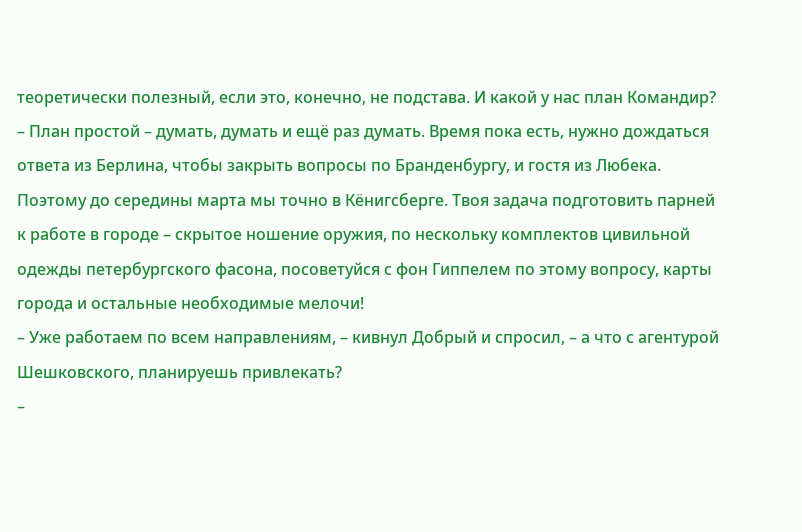теоретически полезный, если это, конечно, не подстава. И какой у нас план Командир?
– План простой – думать, думать и ещё раз думать. Время пока есть, нужно дождаться ответа из Берлина, чтобы закрыть вопросы по Бранденбургу, и гостя из Любека. Поэтому до середины марта мы точно в Кёнигсберге. Твоя задача подготовить парней к работе в городе – скрытое ношение оружия, по нескольку комплектов цивильной одежды петербургского фасона, посоветуйся с фон Гиппелем по этому вопросу, карты города и остальные необходимые мелочи!
– Уже работаем по всем направлениям, – кивнул Добрый и спросил, – а что с агентурой Шешковского, планируешь привлекать?
–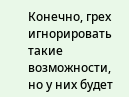Конечно, грех игнорировать такие возможности, но у них будет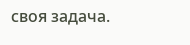своя задача.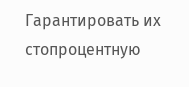Гарантировать их стопроцентную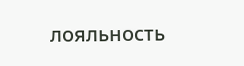лояльность